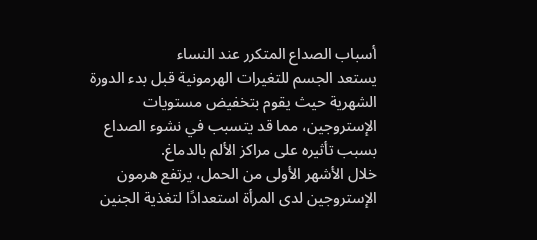أسباب الصداع المتكرر عند النساء
يستعد الجسم للتغيرات الهرمونية قبل بدء الدورة الشهرية حيث يقوم بتخفيض مستويات الإستروجين، مما قد يتسبب في نشوء الصداع بسبب تأثيره على مراكز الألم بالدماغ.
خلال الأشهر الأولى من الحمل، يرتفع هرمون الإستروجين لدى المرأة استعدادًا لتغذية الجنين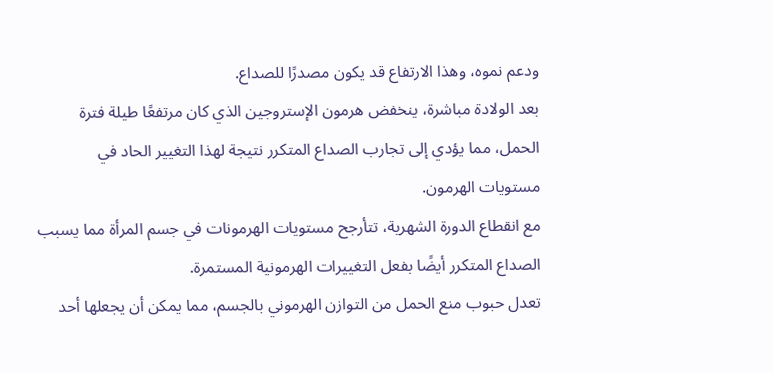ودعم نموه، وهذا الارتفاع قد يكون مصدرًا للصداع.
بعد الولادة مباشرة، ينخفض هرمون الإستروجين الذي كان مرتفعًا طيلة فترة الحمل، مما يؤدي إلى تجارب الصداع المتكرر نتيجة لهذا التغيير الحاد في مستويات الهرمون.
مع انقطاع الدورة الشهرية، تتأرجح مستويات الهرمونات في جسم المرأة مما يسبب الصداع المتكرر أيضًا بفعل التغييرات الهرمونية المستمرة.
تعدل حبوب منع الحمل من التوازن الهرموني بالجسم، مما يمكن أن يجعلها أحد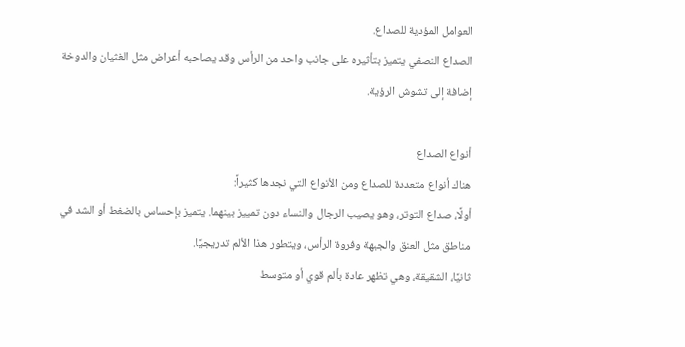العوامل المؤدية للصداع.
الصداع النصفي يتميز بتأثيره على جانب واحد من الرأس وقد يصاحبه أعراض مثل الغثيان والدوخة إضافة إلى تشوش الرؤية.

أنواع الصداع
هناك أنواع متعددة للصداع ومن الأنواع التي نجدها كثيراً:
أولًا، صداع التوتر، وهو يصيب الرجال والنساء دون تمييز بينهما. يتميز بإحساس بالضغط أو الشد في مناطق مثل العنق والجبهة وفروة الرأس، ويتطور هذا الألم تدريجيًا.
ثانيًا، الشقيقة، وهي تظهر عادة بألم قوي أو متوسط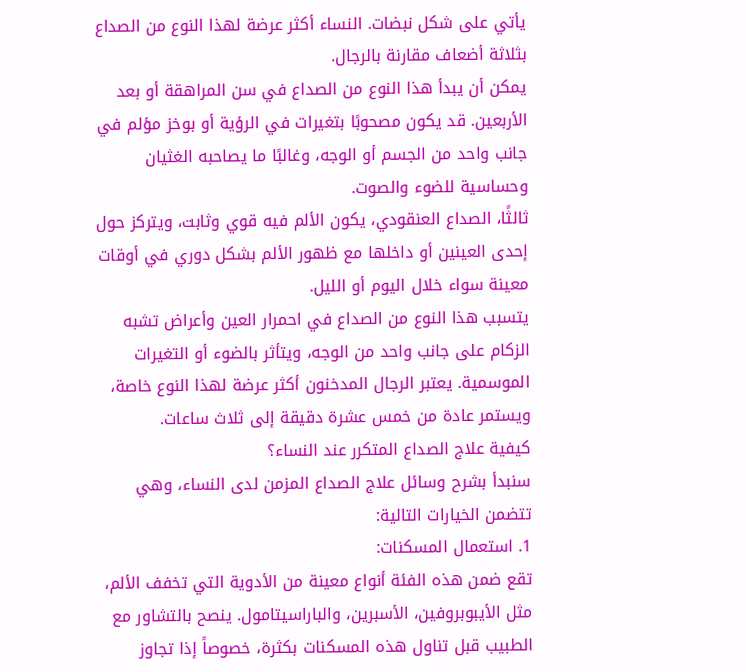يأتي على شكل نبضات. النساء أكثر عرضة لهذا النوع من الصداع بثلاثة أضعاف مقارنة بالرجال.
يمكن أن يبدأ هذا النوع من الصداع في سن المراهقة أو بعد الأربعين. قد يكون مصحوبًا بتغيرات في الرؤية أو بوخز مؤلم في جانب واحد من الجسم أو الوجه، وغالبًا ما يصاحبه الغثيان وحساسية للضوء والصوت.
ثالثًا، الصداع العنقودي، يكون الألم فيه قوي وثابت، ويتركز حول إحدى العينين أو داخلها مع ظهور الألم بشكل دوري في أوقات معينة سواء خلال اليوم أو الليل.
يتسبب هذا النوع من الصداع في احمرار العين وأعراض تشبه الزكام على جانب واحد من الوجه، ويتأثر بالضوء أو التغيرات الموسمية. يعتبر الرجال المدخنون أكثر عرضة لهذا النوع خاصة، ويستمر عادة من خمس عشرة دقيقة إلى ثلاث ساعات.
كيفية علاج الصداع المتكرر عند النساء؟
سنبدأ بشرح وسائل علاج الصداع المزمن لدى النساء، وهي تتضمن الخيارات التالية:
1. استعمال المسكنات:
تقع ضمن هذه الفئة أنواع معينة من الأدوية التي تخفف الألم، مثل الأيبوبروفين، الأسبرين، والباراسيتامول. ينصح بالتشاور مع الطبيب قبل تناول هذه المسكنات بكثرة، خصوصاً إذا تجاوز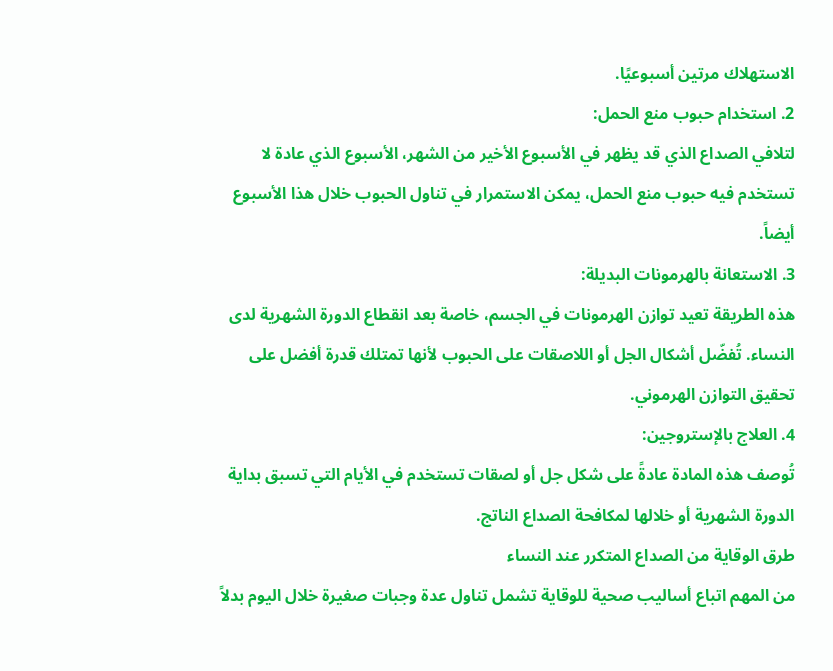الاستهلاك مرتين أسبوعيًا.
2. استخدام حبوب منع الحمل:
لتلافي الصداع الذي قد يظهر في الأسبوع الأخير من الشهر، الأسبوع الذي عادة لا تستخدم فيه حبوب منع الحمل، يمكن الاستمرار في تناول الحبوب خلال هذا الأسبوع أيضاً.
3. الاستعانة بالهرمونات البديلة:
هذه الطريقة تعيد توازن الهرمونات في الجسم، خاصة بعد انقطاع الدورة الشهرية لدى النساء. تُفضّل أشكال الجل أو اللاصقات على الحبوب لأنها تمتلك قدرة أفضل على تحقيق التوازن الهرموني.
4. العلاج بالإستروجين:
تُوصف هذه المادة عادةً على شكل جل أو لصقات تستخدم في الأيام التي تسبق بداية الدورة الشهرية أو خلالها لمكافحة الصداع الناتج.
طرق الوقاية من الصداع المتكرر عند النساء
من المهم اتباع أساليب صحية للوقاية تشمل تناول عدة وجبات صغيرة خلال اليوم بدلاً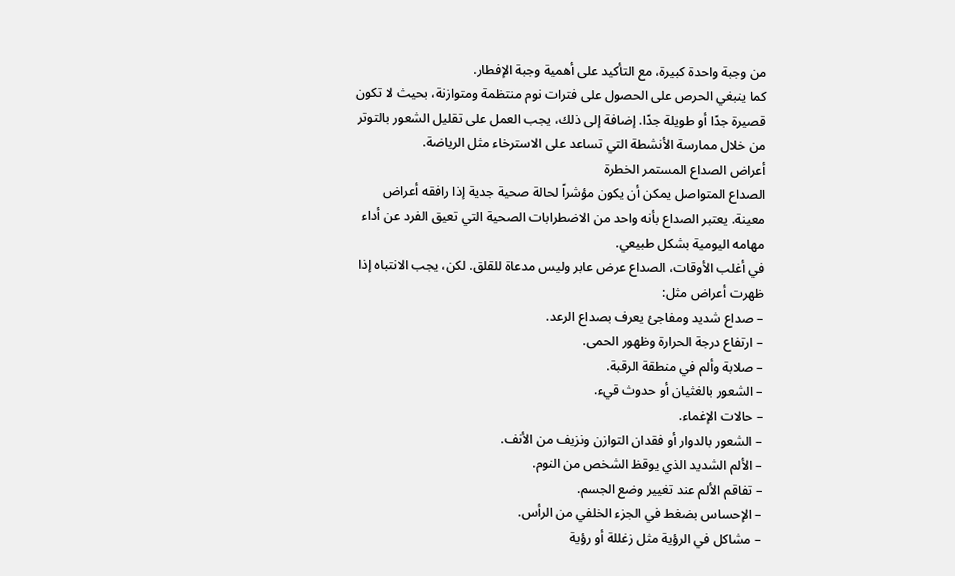من وجبة واحدة كبيرة، مع التأكيد على أهمية وجبة الإفطار.
كما ينبغي الحرص على الحصول على فترات نوم منتظمة ومتوازنة، بحيث لا تكون قصيرة جدًا أو طويلة جدًا. إضافة إلى ذلك، يجب العمل على تقليل الشعور بالتوتر من خلال ممارسة الأنشطة التي تساعد على الاسترخاء مثل الرياضة.
أعراض الصداع المستمر الخطرة
الصداع المتواصل يمكن أن يكون مؤشراً لحالة صحية جدية إذا رافقه أعراض معينة. يعتبر الصداع بأنه واحد من الاضطرابات الصحية التي تعيق الفرد عن أداء مهامه اليومية بشكل طبيعي.
في أغلب الأوقات، الصداع عرض عابر وليس مدعاة للقلق. لكن، يجب الانتباه إذا ظهرت أعراض مثل:
– صداع شديد ومفاجئ يعرف بصداع الرعد.
– ارتفاع درجة الحرارة وظهور الحمى.
– صلابة وألم في منطقة الرقبة.
– الشعور بالغثيان أو حدوث قيء.
– حالات الإغماء.
– الشعور بالدوار أو فقدان التوازن ونزيف من الأنف.
– الألم الشديد الذي يوقظ الشخص من النوم.
– تفاقم الألم عند تغيير وضع الجسم.
– الإحساس بضغط في الجزء الخلفي من الرأس.
– مشاكل في الرؤية مثل زغللة أو رؤية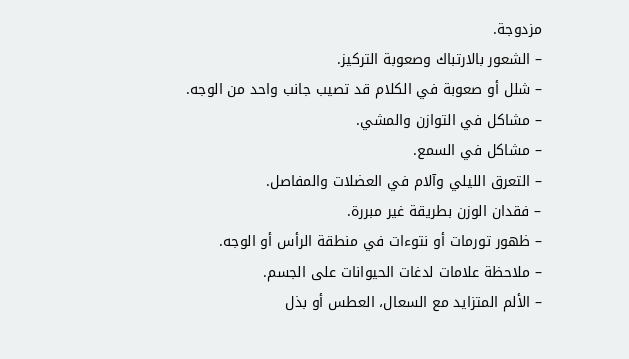مزدوجة.
– الشعور بالارتباك وصعوبة التركيز.
– شلل أو صعوبة في الكلام قد تصيب جانب واحد من الوجه.
– مشاكل في التوازن والمشي.
– مشاكل في السمع.
– التعرق الليلي وآلام في العضلات والمفاصل.
– فقدان الوزن بطريقة غير مبررة.
– ظهور تورمات أو نتوءات في منطقة الرأس أو الوجه.
– ملاحظة علامات لدغات الحيوانات على الجسم.
– الألم المتزايد مع السعال، العطس أو بذل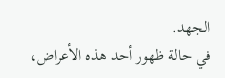الجهد.
في حالة ظهور أحد هذه الأعراض،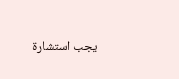يجب استشارة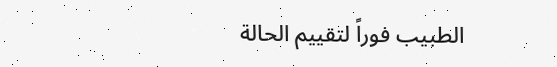الطبيب فوراً لتقييم الحالة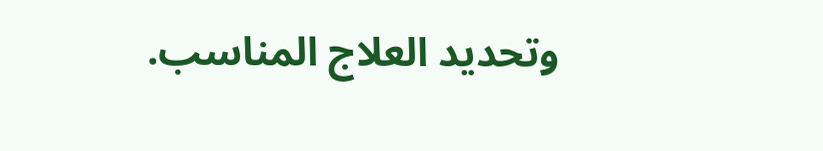وتحديد العلاج المناسب.